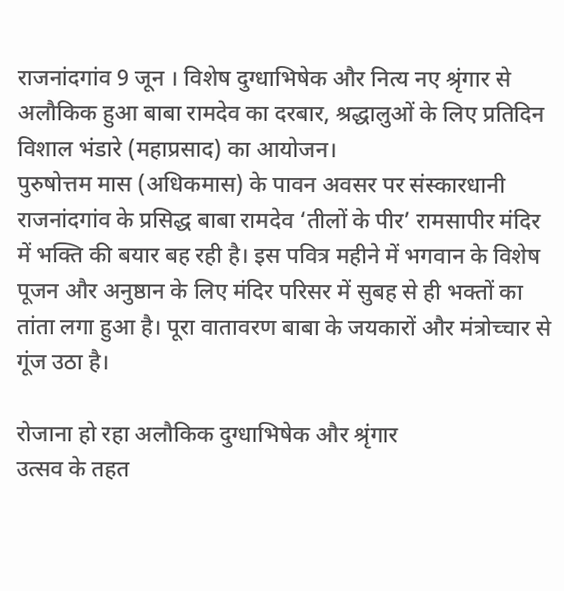राजनांदगांव 9 जून । विशेष दुग्धाभिषेक और नित्य नए श्रृंगार से अलौकिक हुआ बाबा रामदेव का दरबार, श्रद्धालुओं के लिए प्रतिदिन विशाल भंडारे (महाप्रसाद) का आयोजन।
पुरुषोत्तम मास (अधिकमास) के पावन अवसर पर संस्कारधानी राजनांदगांव के प्रसिद्ध बाबा रामदेव ‘तीलों के पीर’ रामसापीर मंदिर में भक्ति की बयार बह रही है। इस पवित्र महीने में भगवान के विशेष पूजन और अनुष्ठान के लिए मंदिर परिसर में सुबह से ही भक्तों का तांता लगा हुआ है। पूरा वातावरण बाबा के जयकारों और मंत्रोच्चार से गूंज उठा है।

रोजाना हो रहा अलौकिक दुग्धाभिषेक और श्रृंगार
उत्सव के तहत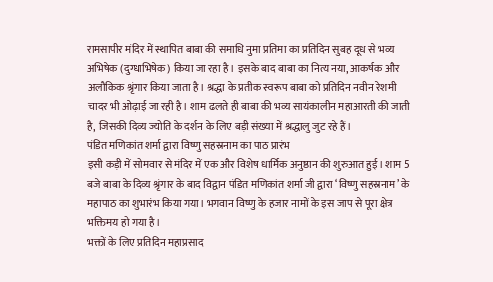रामसापीर मंदिर में स्थापित बाबा की समाधि नुमा प्रतिमा का प्रतिदिन सुबह दूध से भव्य अभिषेक (दुग्धाभिषेक) किया जा रहा है। इसके बाद बाबा का नित्य नया, आकर्षक और अलौकिक श्रृंगार किया जाता है। श्रद्धा के प्रतीक स्वरूप बाबा को प्रतिदिन नवीन रेशमी चादर भी ओढ़ाई जा रही है। शाम ढलते ही बाबा की भव्य सायंकालीन महाआरती की जाती है, जिसकी दिव्य ज्योति के दर्शन के लिए बड़ी संख्या में श्रद्धालु जुट रहे हैं।
पंडित मणिकांत शर्मा द्वारा विष्णु सहस्रनाम का पाठ प्रारंभ
इसी कड़ी में सोमवार से मंदिर में एक और विशेष धार्मिक अनुष्ठान की शुरुआत हुई। शाम 5 बजे बाबा के दिव्य श्रृंगार के बाद विद्वान पंडित मणिकांत शर्मा जी द्वारा ‘विष्णु सहस्रनाम’ के महापाठ का शुभारंभ किया गया। भगवान विष्णु के हजार नामों के इस जाप से पूरा क्षेत्र भक्तिमय हो गया है।
भक्तों के लिए प्रतिदिन महाप्रसाद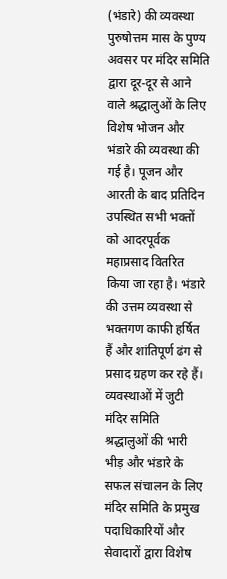(भंडारे) की व्यवस्था
पुरुषोत्तम मास के पुण्य अवसर पर मंदिर समिति द्वारा दूर-दूर से आने वाले श्रद्धालुओं के लिए विशेष भोजन और भंडारे की व्यवस्था की गई है। पूजन और आरती के बाद प्रतिदिन उपस्थित सभी भक्तों को आदरपूर्वक महाप्रसाद वितरित किया जा रहा है। भंडारे की उत्तम व्यवस्था से भक्तगण काफी हर्षित हैं और शांतिपूर्ण ढंग से प्रसाद ग्रहण कर रहे हैं।
व्यवस्थाओं में जुटी मंदिर समिति
श्रद्धालुओं की भारी भीड़ और भंडारे के सफल संचालन के लिए मंदिर समिति के प्रमुख पदाधिकारियों और सेवादारों द्वारा विशेष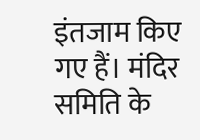इंतजाम किए गए हैं। मंदिर समिति के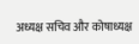अध्यक्ष सचिव और कोषाध्यक्ष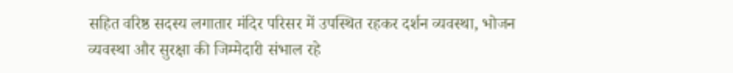सहित वरिष्ठ सदस्य लगातार मंदिर परिसर में उपस्थित रहकर दर्शन व्यवस्था, भोजन व्यवस्था और सुरक्षा की जिम्मेदारी संभाल रहे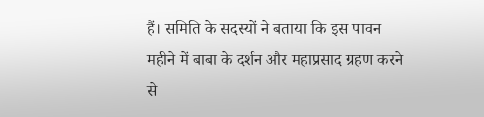हैं। समिति के सदस्यों ने बताया कि इस पावन महीने में बाबा के दर्शन और महाप्रसाद ग्रहण करने से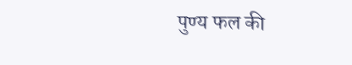पुण्य फल की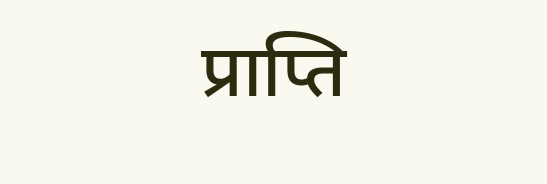प्राप्ति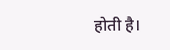होती है।